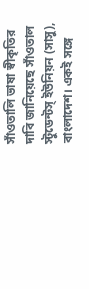সাঁওতালি ভাষা স্বীকৃতির দাবি জানিয়েছে সাঁওতাল স্টুডেন্টস্ ইউনিয়ন (সাসু), বাংলাদেশ। একই সঙ্গে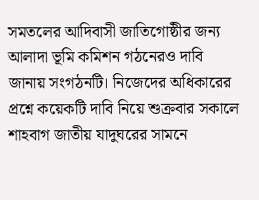সমতলের আদিবাসী জাতিগোষ্ঠীর জন্য আলাদা ভূমি কমিশন গঠনেরও দাবি জানায় সংগঠনটি। নিজেদের অধিকারের প্রশ্নে কয়েকটি দাবি নিয়ে শুক্রবার সকালে শাহবাগ জাতীয় যাদুঘরের সামনে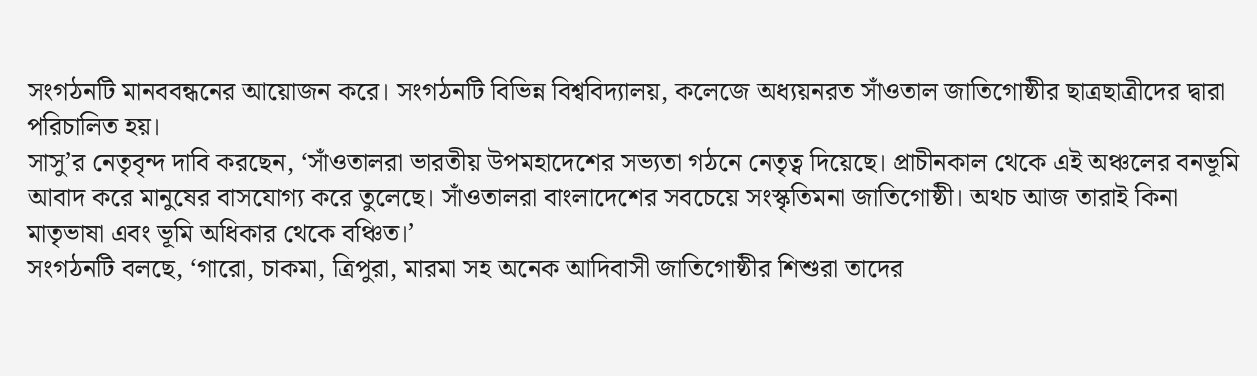সংগঠনটি মানববন্ধনের আয়োজন করে। সংগঠনটি বিভিন্ন বিশ্ববিদ্যালয়, কলেজে অধ্যয়নরত সাঁওতাল জাতিগোষ্ঠীর ছাত্রছাত্রীদের দ্বারা পরিচালিত হয়।
সাসু’র নেতৃবৃন্দ দাবি করছেন, ‘সাঁওতালরা ভারতীয় উপমহাদেশের সভ্যতা গঠনে নেতৃত্ব দিয়েছে। প্রাচীনকাল থেকে এই অঞ্চলের বনভূমি আবাদ করে মানুষের বাসযোগ্য করে তুলেছে। সাঁওতালরা বাংলাদেশের সবচেয়ে সংস্কৃতিমনা জাতিগোষ্ঠী। অথচ আজ তারাই কিনা মাতৃভাষা এবং ভূমি অধিকার থেকে বঞ্চিত।’
সংগঠনটি বলছে, ‘গারো, চাকমা, ত্রিপুরা, মারমা সহ অনেক আদিবাসী জাতিগোষ্ঠীর শিশুরা তাদের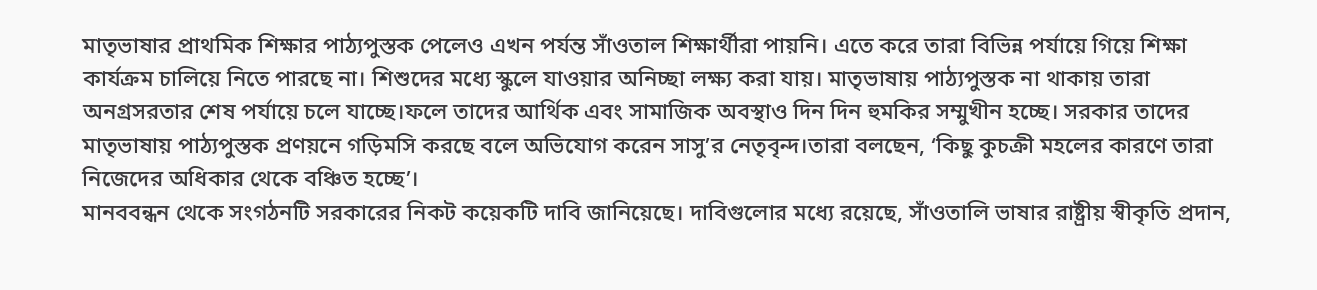মাতৃভাষার প্রাথমিক শিক্ষার পাঠ্যপুস্তক পেলেও এখন পর্যন্ত সাঁওতাল শিক্ষার্থীরা পায়নি। এতে করে তারা বিভিন্ন পর্যায়ে গিয়ে শিক্ষা কার্যক্রম চালিয়ে নিতে পারছে না। শিশুদের মধ্যে স্কুলে যাওয়ার অনিচ্ছা লক্ষ্য করা যায়। মাতৃভাষায় পাঠ্যপুস্তক না থাকায় তারা অনগ্রসরতার শেষ পর্যায়ে চলে যাচ্ছে।ফলে তাদের আর্থিক এবং সামাজিক অবস্থাও দিন দিন হুমকির সম্মুখীন হচ্ছে। সরকার তাদের মাতৃভাষায় পাঠ্যপুস্তক প্রণয়নে গড়িমসি করছে বলে অভিযোগ করেন সাসু’র নেতৃবৃন্দ।তারা বলছেন, ‘কিছু কুচক্রী মহলের কারণে তারা নিজেদের অধিকার থেকে বঞ্চিত হচ্ছে’।
মানববন্ধন থেকে সংগঠনটি সরকারের নিকট কয়েকটি দাবি জানিয়েছে। দাবিগুলোর মধ্যে রয়েছে, সাঁওতালি ভাষার রাষ্ট্রীয় স্বীকৃতি প্রদান,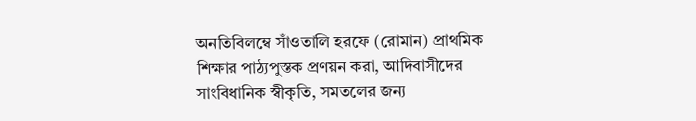অনতিবিলম্বে সাঁওতালি হরফে (রোমান) প্রাথমিক শিক্ষার পাঠ্যপুস্তক প্রণয়ন করা, আদিবাসীদের সাংবিধানিক স্বীকৃতি, সমতলের জন্য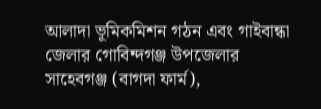আলাদা ভূমিকমিশন গঠন এবং গাইবান্ধা জেলার গোবিন্দগঞ্জ উপজেলার সাহেবগঞ্জ (বাগদা ফার্ম),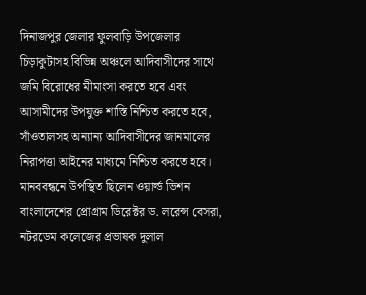দিনাজপুর জেলার ফুলবাড়ি উপজেলার চিড়াকুটাসহ বিভিন্ন অঞ্চলে আদিবাসীদের সাথে জমি বিরোধের মীমাংসা করতে হবে এবং আসামীদের উপযুক্ত শাস্তি নিশ্চিত করতে হবে, সাঁওতালসহ অন্যান্য আদিবাসীদের জানমালের নিরাপত্তা আইনের মাধ্যমে নিশ্চিত করতে হবে।
মানববন্ধনে উপস্থিত ছিলেন ওয়ার্ল্ড ভিশন বাংলাদেশের প্রোগ্রাম ডিরেক্টর ড. লরেন্স বেসরা, নটরডেম কলেজের প্রভাষক দুলাল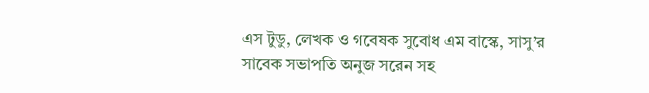এস টুডু, লেখক ও গবেষক সুবোধ এম বাস্কে, সাসু’র সাবেক সভাপতি অনুজ সরেন সহ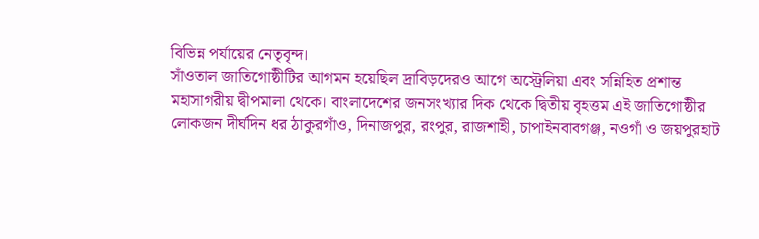বিভিন্ন পর্যায়ের নেতৃবৃন্দ।
সাঁওতাল জাতিগোষ্ঠীটির আগমন হয়েছিল দ্রাবিড়দেরও আগে অস্ট্রেলিয়া এবং সন্নিহিত প্রশান্ত মহাসাগরীয় দ্বীপমালা থেকে। বাংলাদেশের জনসংখ্যার দিক থেকে দ্বিতীয় বৃহত্তম এই জাতিগোষ্ঠীর লোকজন দীর্ঘদিন ধর ঠাকুরগাঁও, দিনাজপুর, রংপুর, রাজশাহী, চাপাইনবাবগঞ্জ, নওগাঁ ও জয়পুরহাট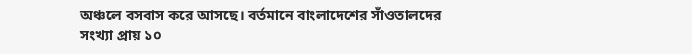অঞ্চলে বসবাস করে আসছে। বর্তমানে বাংলাদেশের সাঁওতালদের সংখ্যা প্রায় ১০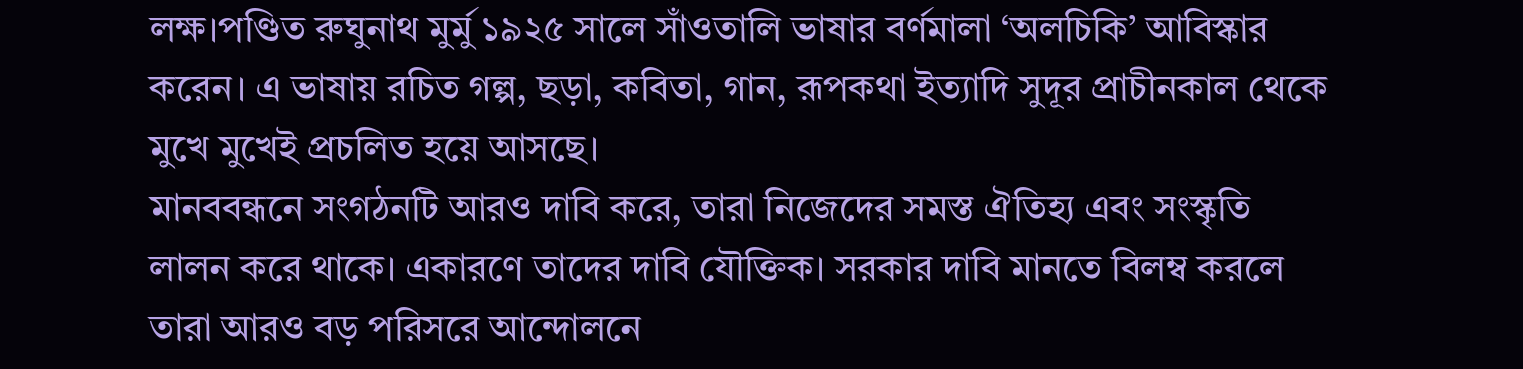লক্ষ।পণ্ডিত রুঘুনাথ মুর্মু ১৯২৫ সালে সাঁওতালি ভাষার বর্ণমালা ‘অলচিকি’ আবিস্কার করেন। এ ভাষায় রচিত গল্প, ছড়া, কবিতা, গান, রূপকথা ইত্যাদি সুদূর প্রাচীনকাল থেকে মুখে মুখেই প্রচলিত হয়ে আসছে।
মানববন্ধনে সংগঠনটি আরও দাবি করে, তারা নিজেদের সমস্ত ঐতিহ্য এবং সংস্কৃতি লালন করে থাকে। একারণে তাদের দাবি যৌক্তিক। সরকার দাবি মানতে বিলম্ব করলে তারা আরও বড় পরিসরে আন্দোলনে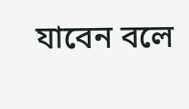যাবেন বলে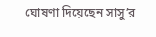ঘোষণা দিয়েছেন সাসু’র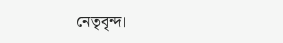নেতৃবৃন্দ।